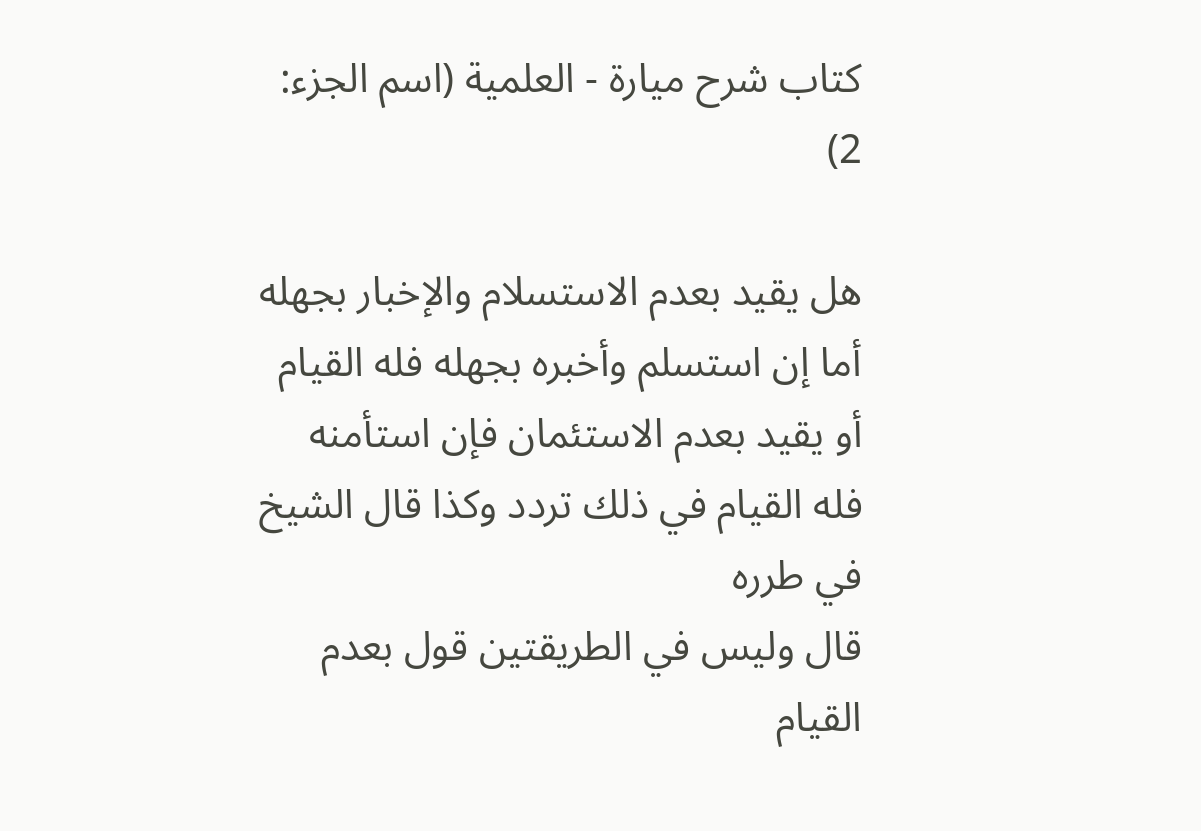كتاب شرح ميارة - العلمية (اسم الجزء: 2)

هل يقيد بعدم الاستسلام والإخبار بجهله أما إن استسلم وأخبره بجهله فله القيام أو يقيد بعدم الاستئمان فإن استأمنه فله القيام في ذلك تردد وكذا قال الشيخ في طرره
قال وليس في الطريقتين قول بعدم القيام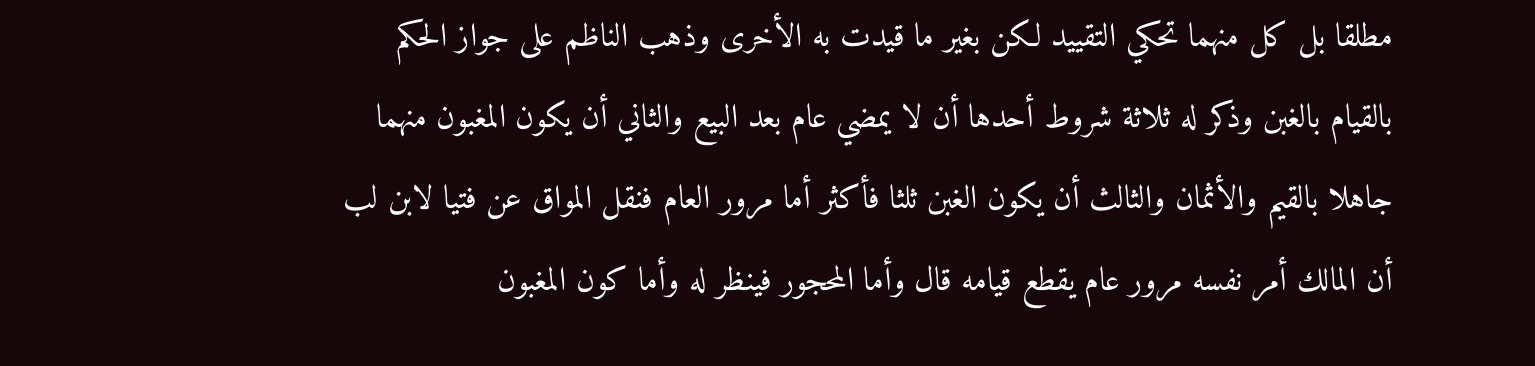مطلقا بل كل منهما تحكي التقييد لكن بغير ما قيدت به الأخرى وذهب الناظم على جواز الحكم بالقيام بالغبن وذكر له ثلاثة شروط أحدها أن لا يمضي عام بعد البيع والثاني أن يكون المغبون منهما جاهلا بالقيم والأثمان والثالث أن يكون الغبن ثلثا فأكثر أما مرور العام فنقل المواق عن فتيا لابن لب أن المالك أمر نفسه مرور عام يقطع قيامه قال وأما المحجور فينظر له وأما كون المغبون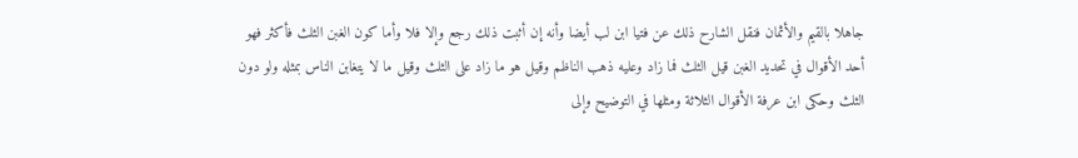جاهلا بالقيم والأثمان فنقل الشارح ذلك عن فتيا ابن لب أيضا وأنه إن أثبت ذلك رجع وإلا فلا وأما كون الغبن الثلث فأكثر فهو أحد الأقوال في تحديد الغبن قيل الثلث فما زاد وعليه ذهب الناظم وقيل هو ما زاد على الثلث وقيل ما لا يتغابن الناس بمثله ولو دون الثلث وحكى ابن عرفة الأقوال الثلاثة ومثلها في التوضيح وإلى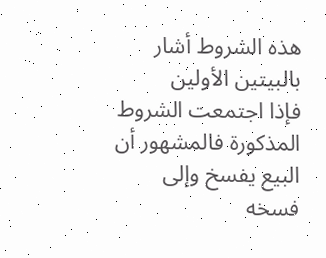هذه الشروط أشار بالبيتين الأولين
فإذا اجتمعت الشروط المذكورة فالمشهور أن البيع يفسخ وإلى فسخه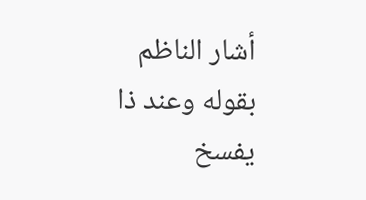أشار الناظم بقوله وعند ذا يفسخ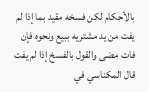بالأحكام لكن فسخه مقيد بما إذا لم يفت من يد مشتريه ببيع ونحوه فإن فات مضى والقول بالفسخ إذا لم يفت قال المكناسي في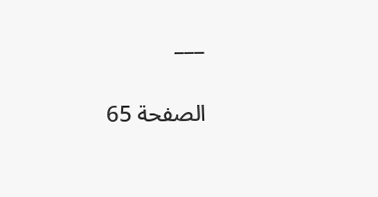___

الصفحة 65